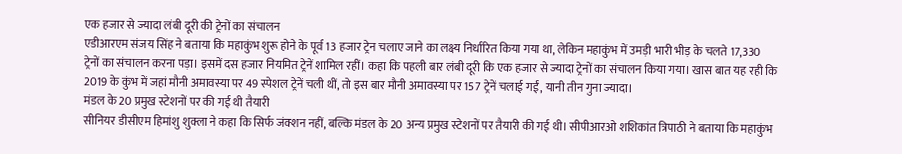एक हजार से ज्यादा लंबी दूरी की ट्रेनों का संचालन
एडीआरएम संजय सिंह ने बताया कि महाकुंभ शुरू होने के पूर्व 13 हजार ट्रेन चलाए जाने का लक्ष्य निर्धारित किया गया था, लेकिन महाकुंभ में उमड़ी भारी भीड़ के चलते 17,330 ट्रेनों का संचालन करना पड़ा। इसमें दस हजार नियमित ट्रेनें शामिल रहीं। कहा कि पहली बार लंबी दूरी कि एक हजार से ज्यादा ट्रेनों का संचालन किया गया। खास बात यह रही कि 2019 के कुंभ में जहां मौनी अमावस्या पर 49 स्पेशल ट्रेनें चली थीं, तो इस बार मौनी अमावस्या पर 157 ट्रेनें चलाई गईं, यानी तीन गुना ज्यादा।
मंडल के 20 प्रमुख स्टेशनों पर की गई थी तैयारी
सीनियर डीसीएम हिमांशु शुक्ला ने कहा कि सिर्फ जंक्शन नहीं, बल्कि मंडल के 20 अन्य प्रमुख स्टेशनों पर तैयारी की गई थी। सीपीआरओ शशिकांत त्रिपाठी ने बताया कि महाकुंभ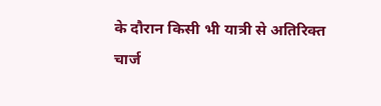के दौरान किसी भी यात्री से अतिरिक्त चार्ज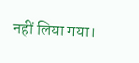नहीं लिया गया।